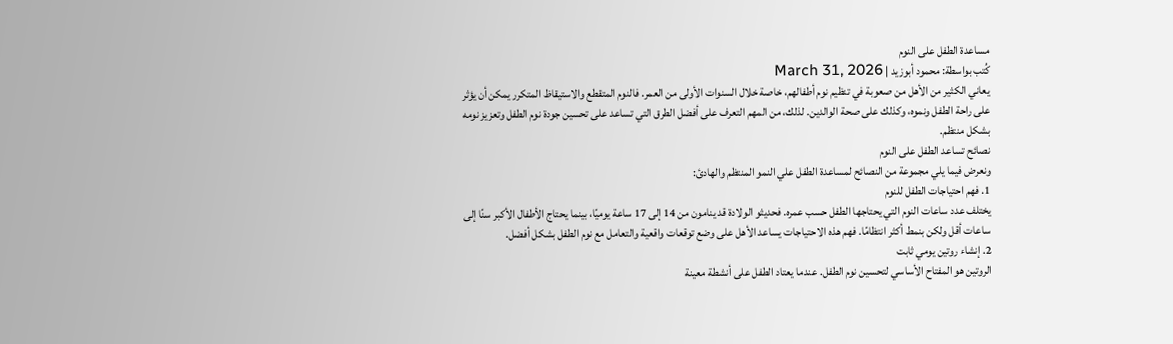مساعدة الطفل على النوم
كُتب بواسطة: محمود أبوزيد | March 31, 2026
يعاني الكثير من الأهل من صعوبة في تنظيم نوم أطفالهم، خاصة خلال السنوات الأولى من العمر. فالنوم المتقطع والاستيقاظ المتكرر يمكن أن يؤثر على راحة الطفل ونموه، وكذلك على صحة الوالدين. لذلك، من المهم التعرف على أفضل الطرق التي تساعد على تحسين جودة نوم الطفل وتعزيز نومه بشكل منتظم.
نصائح تساعد الطفل على النوم
ونعرض فيما يلي مجموعة من النصائح لمساعدة الطفل علي النمو المنتظم والهادئ:
1. فهم احتياجات الطفل للنوم
يختلف عدد ساعات النوم التي يحتاجها الطفل حسب عمره. فحديثو الولادة قد ينامون من 14 إلى 17 ساعة يوميًا، بينما يحتاج الأطفال الأكبر سنًا إلى ساعات أقل ولكن بنمط أكثر انتظامًا. فهم هذه الاحتياجات يساعد الأهل على وضع توقعات واقعية والتعامل مع نوم الطفل بشكل أفضل.
2. إنشاء روتين يومي ثابت
الروتين هو المفتاح الأساسي لتحسين نوم الطفل. عندما يعتاد الطفل على أنشطة معينة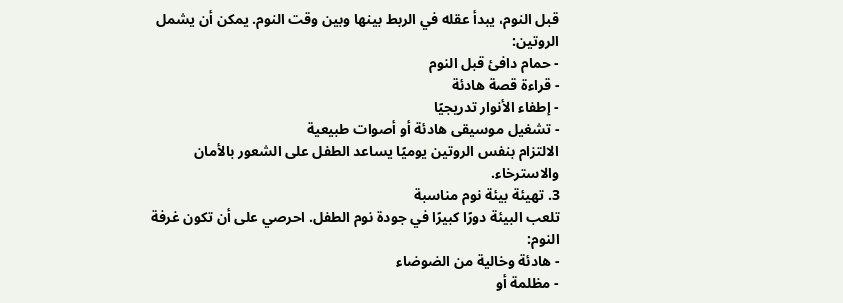قبل النوم، يبدأ عقله في الربط بينها وبين وقت النوم. يمكن أن يشمل الروتين:
- حمام دافئ قبل النوم
- قراءة قصة هادئة
- إطفاء الأنوار تدريجيًا
- تشغيل موسيقى هادئة أو أصوات طبيعية
الالتزام بنفس الروتين يوميًا يساعد الطفل على الشعور بالأمان والاسترخاء.
3. تهيئة بيئة نوم مناسبة
تلعب البيئة دورًا كبيرًا في جودة نوم الطفل. احرصي على أن تكون غرفة النوم:
- هادئة وخالية من الضوضاء
- مظلمة أو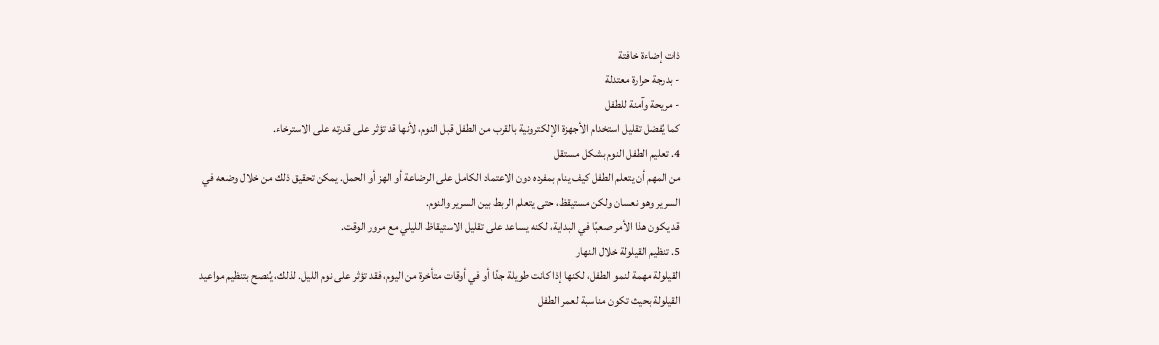ذات إضاءة خافتة
- بدرجة حرارة معتدلة
- مريحة وآمنة للطفل
كما يُفضل تقليل استخدام الأجهزة الإلكترونية بالقرب من الطفل قبل النوم، لأنها قد تؤثر على قدرته على الاسترخاء.
4. تعليم الطفل النوم بشكل مستقل
من المهم أن يتعلم الطفل كيف ينام بمفرده دون الاعتماد الكامل على الرضاعة أو الهز أو الحمل. يمكن تحقيق ذلك من خلال وضعه في السرير وهو نعسان ولكن مستيقظ، حتى يتعلم الربط بين السرير والنوم.
قد يكون هذا الأمر صعبًا في البداية، لكنه يساعد على تقليل الاستيقاظ الليلي مع مرور الوقت.
5. تنظيم القيلولة خلال النهار
القيلولة مهمة لنمو الطفل، لكنها إذا كانت طويلة جدًا أو في أوقات متأخرة من اليوم، فقد تؤثر على نوم الليل. لذلك، يُنصح بتنظيم مواعيد القيلولة بحيث تكون مناسبة لعمر الطفل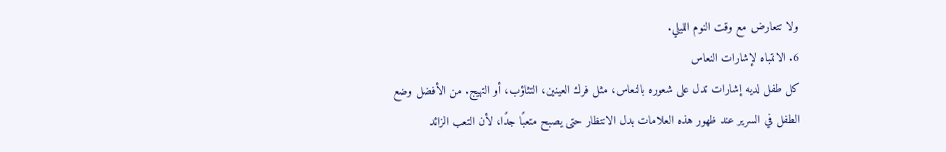ولا تتعارض مع وقت النوم الليلي.
6. الانتباه لإشارات النعاس
كل طفل لديه إشارات تدل على شعوره بالنعاس، مثل فرك العينين، التثاؤب، أو التهيج. من الأفضل وضع الطفل في السرير عند ظهور هذه العلامات بدل الانتظار حتى يصبح متعبًا جدًا، لأن التعب الزائد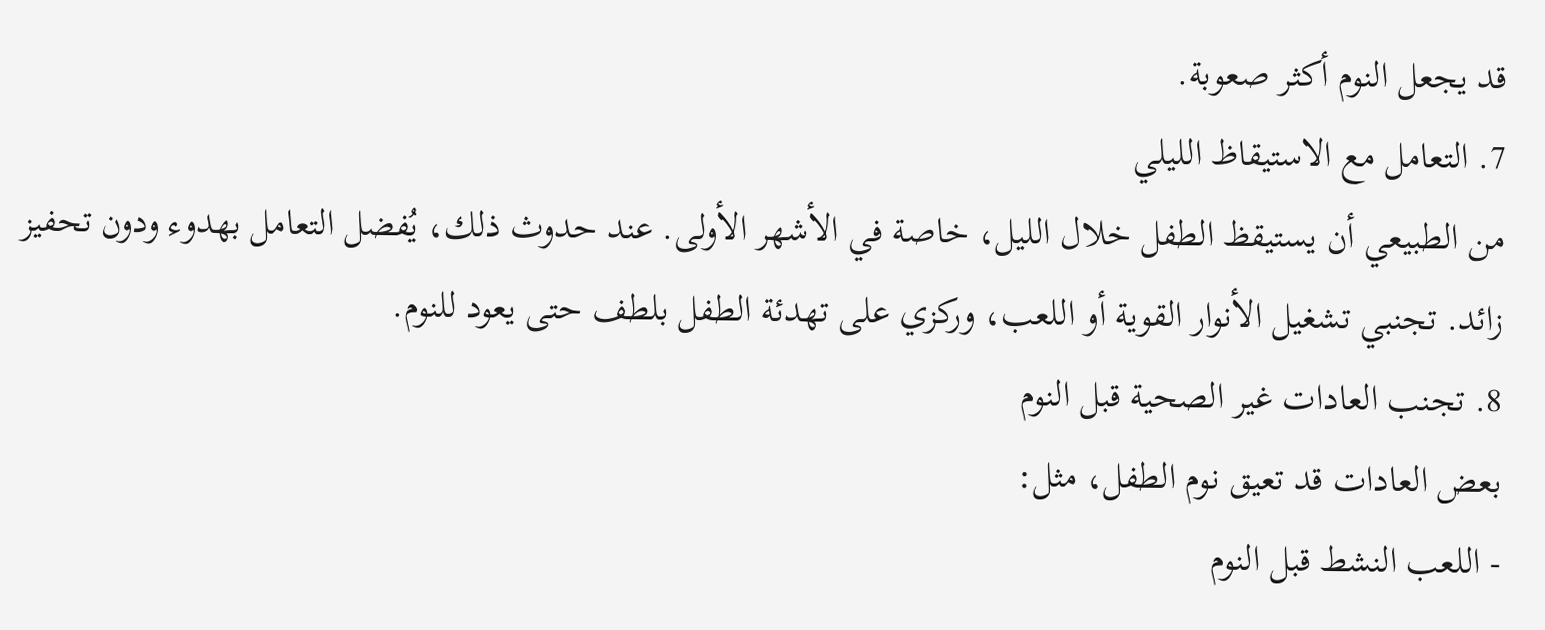قد يجعل النوم أكثر صعوبة.
7. التعامل مع الاستيقاظ الليلي
من الطبيعي أن يستيقظ الطفل خلال الليل، خاصة في الأشهر الأولى. عند حدوث ذلك، يُفضل التعامل بهدوء ودون تحفيز زائد. تجنبي تشغيل الأنوار القوية أو اللعب، وركزي على تهدئة الطفل بلطف حتى يعود للنوم.
8. تجنب العادات غير الصحية قبل النوم
بعض العادات قد تعيق نوم الطفل، مثل:
- اللعب النشط قبل النوم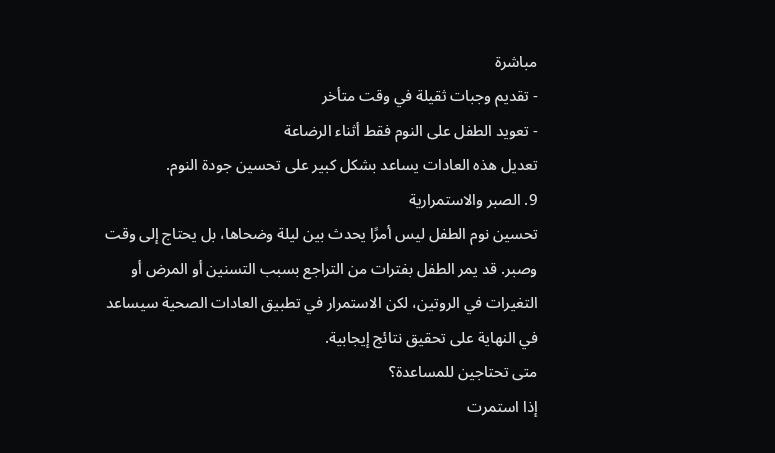مباشرة
- تقديم وجبات ثقيلة في وقت متأخر
- تعويد الطفل على النوم فقط أثناء الرضاعة
تعديل هذه العادات يساعد بشكل كبير على تحسين جودة النوم.
9. الصبر والاستمرارية
تحسين نوم الطفل ليس أمرًا يحدث بين ليلة وضحاها، بل يحتاج إلى وقت وصبر. قد يمر الطفل بفترات من التراجع بسبب التسنين أو المرض أو التغيرات في الروتين، لكن الاستمرار في تطبيق العادات الصحية سيساعد في النهاية على تحقيق نتائج إيجابية.
متى تحتاجين للمساعدة؟
إذا استمرت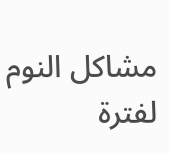مشاكل النوم لفترة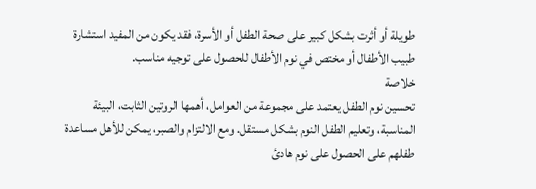طويلة أو أثرت بشكل كبير على صحة الطفل أو الأسرة، فقد يكون من المفيد استشارة طبيب الأطفال أو مختص في نوم الأطفال للحصول على توجيه مناسب.
خلاصة
تحسين نوم الطفل يعتمد على مجموعة من العوامل، أهمها الروتين الثابت، البيئة المناسبة، وتعليم الطفل النوم بشكل مستقل. ومع الالتزام والصبر، يمكن للأهل مساعدة طفلهم على الحصول على نوم هادئ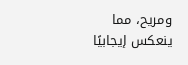ومريح، مما ينعكس إيجابيًا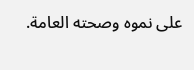على نموه وصحته العامة.